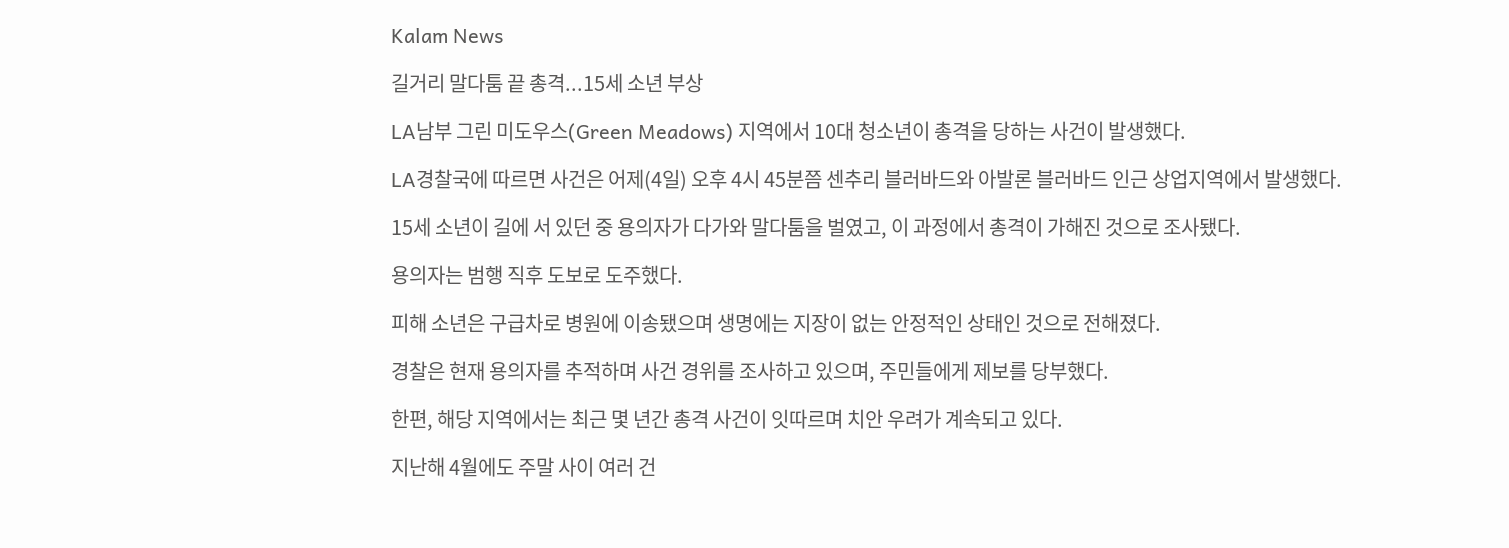Kalam News

길거리 말다툼 끝 총격...15세 소년 부상

LA남부 그린 미도우스(Green Meadows) 지역에서 10대 청소년이 총격을 당하는 사건이 발생했다.

LA경찰국에 따르면 사건은 어제(4일) 오후 4시 45분쯤 센추리 블러바드와 아발론 블러바드 인근 상업지역에서 발생했다.

15세 소년이 길에 서 있던 중 용의자가 다가와 말다툼을 벌였고, 이 과정에서 총격이 가해진 것으로 조사됐다.

용의자는 범행 직후 도보로 도주했다.

피해 소년은 구급차로 병원에 이송됐으며 생명에는 지장이 없는 안정적인 상태인 것으로 전해졌다.

경찰은 현재 용의자를 추적하며 사건 경위를 조사하고 있으며, 주민들에게 제보를 당부했다.

한편, 해당 지역에서는 최근 몇 년간 총격 사건이 잇따르며 치안 우려가 계속되고 있다.

지난해 4월에도 주말 사이 여러 건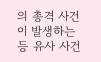의 총격 사건이 발생하는 등 유사 사건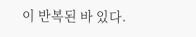이 반복된 바 있다.